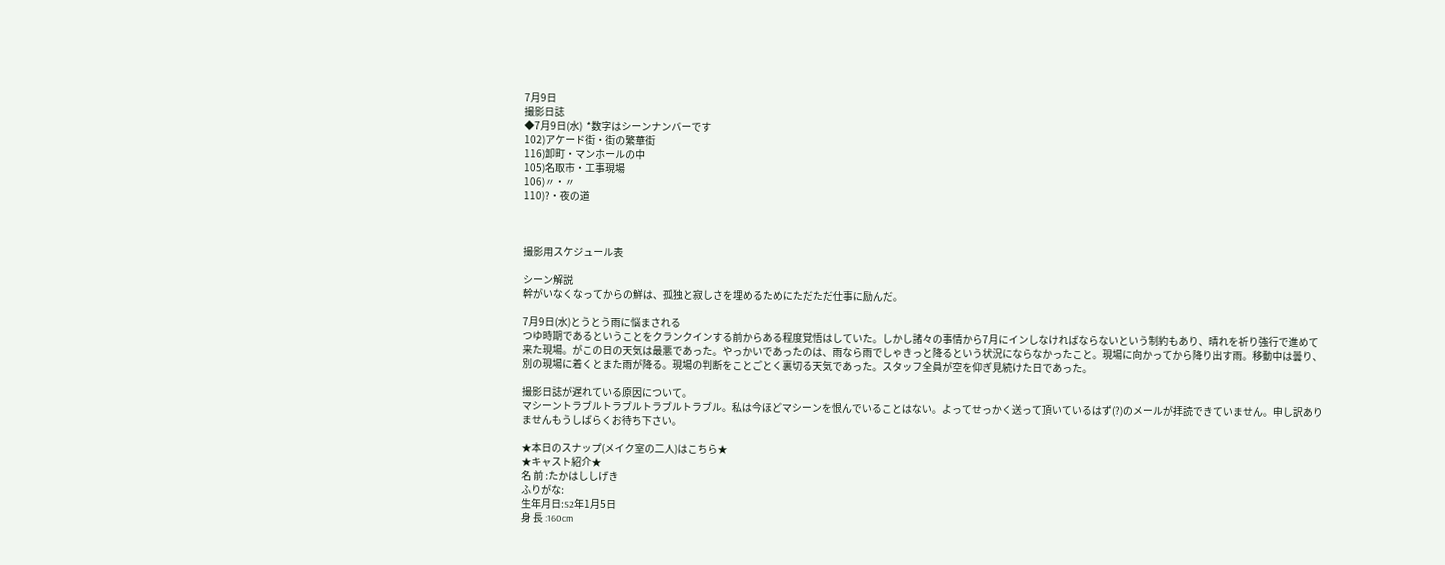7月9日
撮影日誌
◆7月9日(水)  *数字はシーンナンバーです
102)アケード街・街の繁華街
116)卸町・マンホールの中
105)名取市・工事現場
106)〃・〃
110)?・夜の道



撮影用スケジュール表

シーン解説
幹がいなくなってからの鮮は、孤独と寂しさを埋めるためにただただ仕事に励んだ。

7月9日(水)とうとう雨に悩まされる
つゆ時期であるということをクランクインする前からある程度覚悟はしていた。しかし諸々の事情から7月にインしなければならないという制約もあり、晴れを祈り強行で進めて来た現場。がこの日の天気は最悪であった。やっかいであったのは、雨なら雨でしゃきっと降るという状況にならなかったこと。現場に向かってから降り出す雨。移動中は曇り、別の現場に着くとまた雨が降る。現場の判断をことごとく裏切る天気であった。スタッフ全員が空を仰ぎ見続けた日であった。

撮影日誌が遅れている原因について。
マシーントラブルトラブルトラブルトラブル。私は今ほどマシーンを恨んでいることはない。よってせっかく送って頂いているはず(?)のメールが拝読できていません。申し訳ありませんもうしばらくお待ち下さい。

★本日のスナップ(メイク室の二人)はこちら★
★キャスト紹介★
名 前 :たかはししげき
ふりがな:
生年月日:S2年1月5日
身 長 :160cm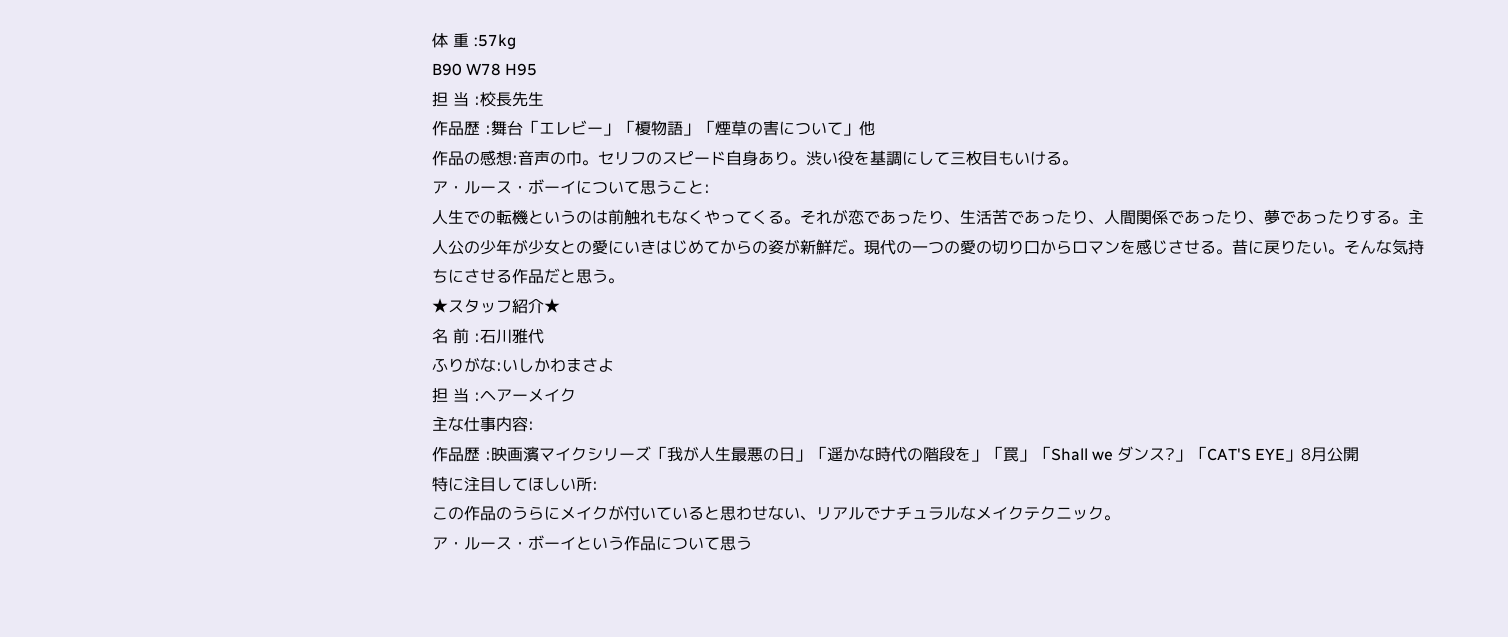体 重 :57kg
B90 W78 H95
担 当 :校長先生
作品歴 :舞台「エレビー」「榎物語」「煙草の害について」他
作品の感想:音声の巾。セリフのスピード自身あり。渋い役を基調にして三枚目もいける。
ア・ルース・ボーイについて思うこと:
人生での転機というのは前触れもなくやってくる。それが恋であったり、生活苦であったり、人間関係であったり、夢であったりする。主人公の少年が少女との愛にいきはじめてからの姿が新鮮だ。現代の一つの愛の切り口からロマンを感じさせる。昔に戻りたい。そんな気持ちにさせる作品だと思う。
★スタッフ紹介★
名 前 :石川雅代
ふりがな:いしかわまさよ
担 当 :ヘアーメイク
主な仕事内容:
作品歴 :映画濱マイクシリーズ「我が人生最悪の日」「遥かな時代の階段を」「罠」「Shall we ダンス?」「CAT'S EYE」8月公開
特に注目してほしい所:
この作品のうらにメイクが付いていると思わせない、リアルでナチュラルなメイクテクニック。
ア・ルース・ボーイという作品について思う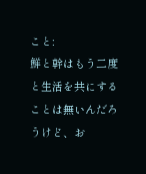こと:
鮮と幹はもう二度と生活を共にすることは無いんだろうけど、お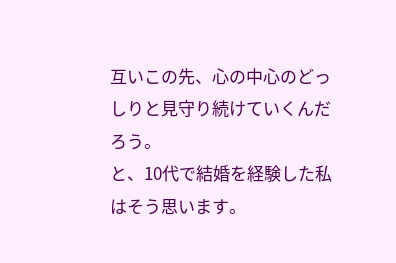互いこの先、心の中心のどっしりと見守り続けていくんだろう。
と、10代で結婚を経験した私はそう思います。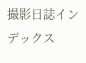撮影日誌インデックス